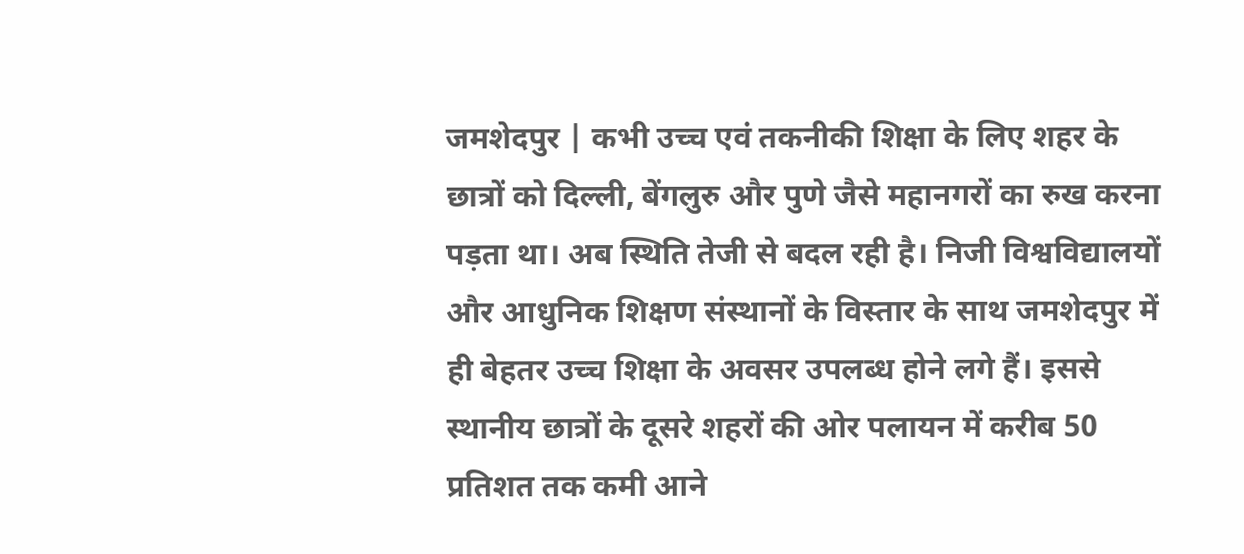जमशेदपुर | कभी उच्च एवं तकनीकी शिक्षा के लिए शहर के छात्रों को दिल्ली, बेंगलुरु और पुणे जैसे महानगरों का रुख करना पड़ता था। अब स्थिति तेजी से बदल रही है। निजी विश्वविद्यालयों और आधुनिक शिक्षण संस्थानों के विस्तार के साथ जमशेदपुर में ही बेहतर उच्च शिक्षा के अवसर उपलब्ध होने लगे हैं। इससे स्थानीय छात्रों के दूसरे शहरों की ओर पलायन में करीब 50 प्रतिशत तक कमी आने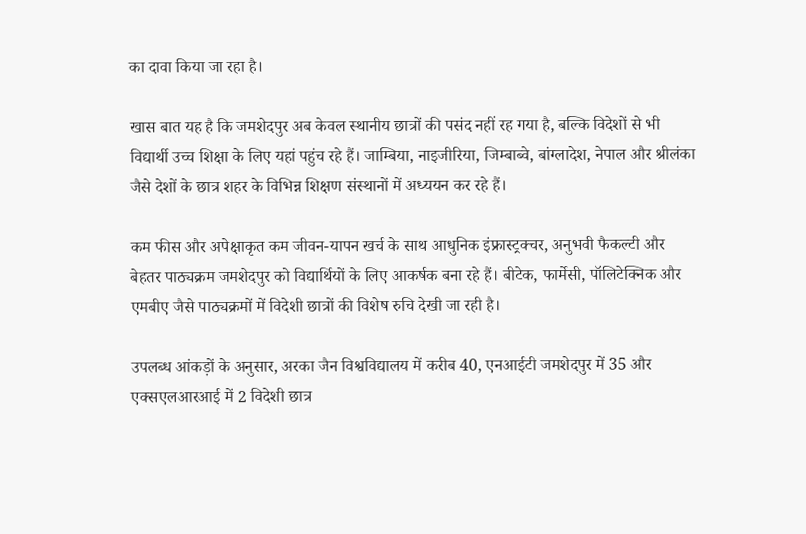का दावा किया जा रहा है।

खास बात यह है कि जमशेदपुर अब केवल स्थानीय छात्रों की पसंद नहीं रह गया है, बल्कि विदेशों से भी विद्यार्थी उच्च शिक्षा के लिए यहां पहुंच रहे हैं। जाम्बिया, नाइजीरिया, जिम्बाब्वे, बांग्लादेश, नेपाल और श्रीलंका जैसे देशों के छात्र शहर के विभिन्न शिक्षण संस्थानों में अध्ययन कर रहे हैं।

कम फीस और अपेक्षाकृत कम जीवन-यापन खर्च के साथ आधुनिक इंफ्रास्ट्रक्चर, अनुभवी फैकल्टी और बेहतर पाठ्यक्रम जमशेदपुर को विद्यार्थियों के लिए आकर्षक बना रहे हैं। बीटेक, फार्मेसी, पॉलिटेक्निक और एमबीए जैसे पाठ्यक्रमों में विदेशी छात्रों की विशेष रुचि देखी जा रही है।

उपलब्ध आंकड़ों के अनुसार, अरका जैन विश्वविद्यालय में करीब 40, एनआईटी जमशेदपुर में 35 और एक्सएलआरआई में 2 विदेशी छात्र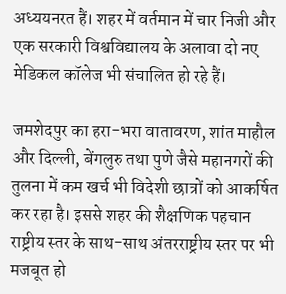अध्ययनरत हैं। शहर में वर्तमान में चार निजी और एक सरकारी विश्वविद्यालय के अलावा दो नए मेडिकल कॉलेज भी संचालित हो रहे हैं।

जमशेदपुर का हरा-भरा वातावरण, शांत माहौल और दिल्ली, बेंगलुरु तथा पुणे जैसे महानगरों की तुलना में कम खर्च भी विदेशी छात्रों को आकर्षित कर रहा है। इससे शहर की शैक्षणिक पहचान राष्ट्रीय स्तर के साथ-साथ अंतरराष्ट्रीय स्तर पर भी मजबूत हो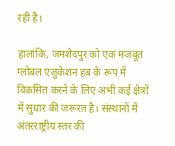रही है।

हालांकि, जमशेदपुर को एक मजबूत ग्लोबल एजुकेशन हब के रूप में विकसित करने के लिए अभी कई क्षेत्रों में सुधार की जरूरत है। संस्थानों में अंतरराष्ट्रीय स्तर की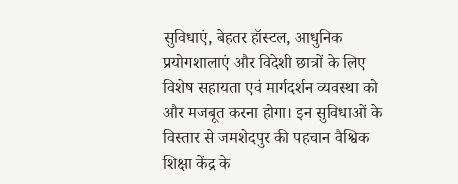सुविधाएं, बेहतर हॉस्टल, आधुनिक प्रयोगशालाएं और विदेशी छात्रों के लिए विशेष सहायता एवं मार्गदर्शन व्यवस्था को और मजबूत करना होगा। इन सुविधाओं के विस्तार से जमशेदपुर की पहचान वैश्विक शिक्षा केंद्र के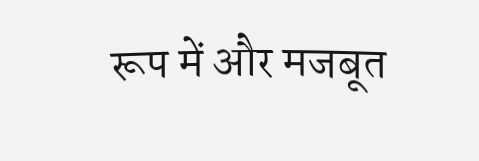रूप में और मजबूत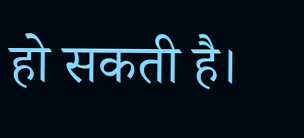हो सकती है।